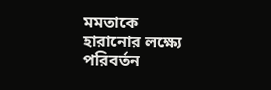মমতাকে হারানোর লক্ষ্যে পরিবর্তন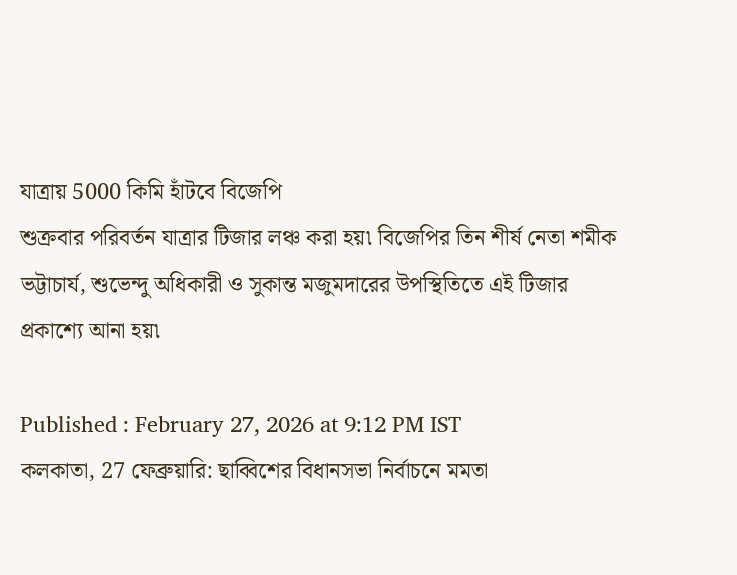যাত্রায় 5000 কিমি হাঁটবে বিজেপি
শুক্রবার পরিবর্তন যাত্রার টিজার লঞ্চ করা হয়৷ বিজেপির তিন শীর্ষ নেতা শমীক ভট্টাচার্য, শুভেন্দু অধিকারী ও সুকান্ত মজুমদারের উপস্থিতিতে এই টিজার প্রকাশ্যে আনা হয়৷

Published : February 27, 2026 at 9:12 PM IST
কলকাতা, 27 ফেব্রুয়ারি: ছাব্বিশের বিধানসভা নির্বাচনে মমতা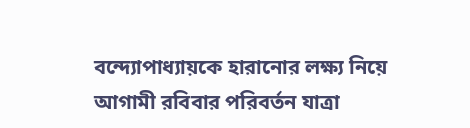বন্দ্যোপাধ্যায়কে হারানোর লক্ষ্য নিয়ে আগামী রবিবার পরিবর্তন যাত্রা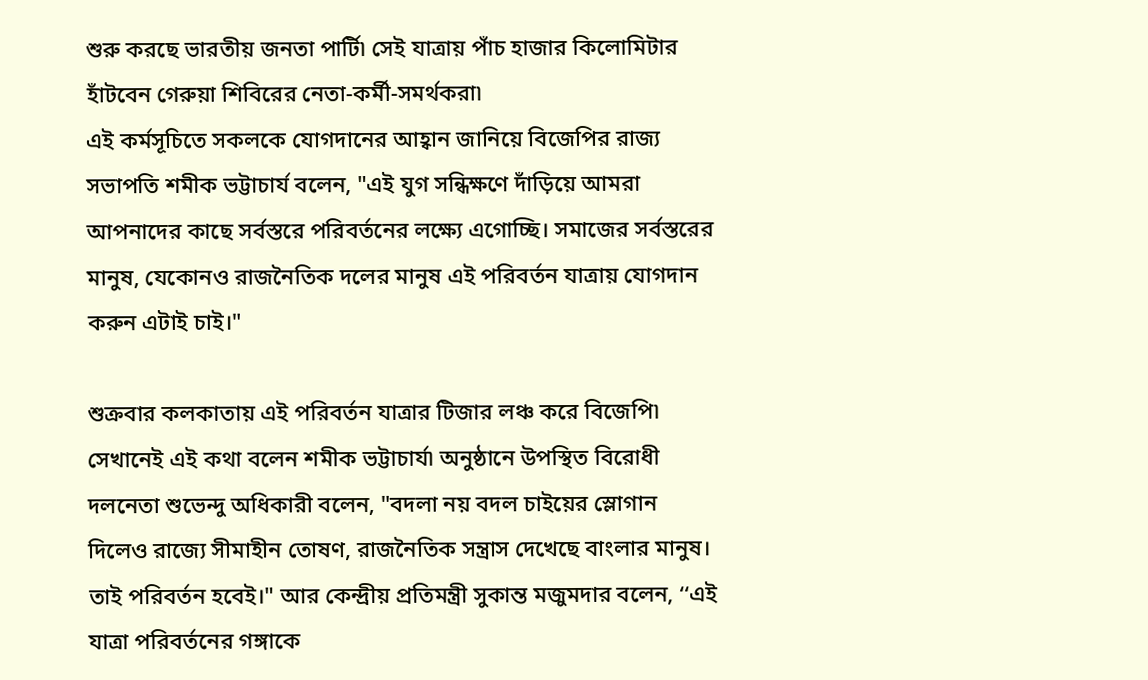শুরু করছে ভারতীয় জনতা পার্টি৷ সেই যাত্রায় পাঁচ হাজার কিলোমিটার হাঁটবেন গেরুয়া শিবিরের নেতা-কর্মী-সমর্থকরা৷
এই কর্মসূচিতে সকলকে যোগদানের আহ্বান জানিয়ে বিজেপির রাজ্য সভাপতি শমীক ভট্টাচার্য বলেন, "এই যুগ সন্ধিক্ষণে দাঁড়িয়ে আমরা আপনাদের কাছে সর্বস্তরে পরিবর্তনের লক্ষ্যে এগোচ্ছি। সমাজের সর্বস্তরের মানুষ, যেকোনও রাজনৈতিক দলের মানুষ এই পরিবর্তন যাত্রায় যোগদান করুন এটাই চাই।"

শুক্রবার কলকাতায় এই পরিবর্তন যাত্রার টিজার লঞ্চ করে বিজেপি৷ সেখানেই এই কথা বলেন শমীক ভট্টাচার্য৷ অনুষ্ঠানে উপস্থিত বিরোধী দলনেতা শুভেন্দু অধিকারী বলেন, "বদলা নয় বদল চাইয়ের স্লোগান দিলেও রাজ্যে সীমাহীন তোষণ, রাজনৈতিক সন্ত্রাস দেখেছে বাংলার মানুষ। তাই পরিবর্তন হবেই।" আর কেন্দ্রীয় প্রতিমন্ত্রী সুকান্ত মজুমদার বলেন, ‘‘এই যাত্রা পরিবর্তনের গঙ্গাকে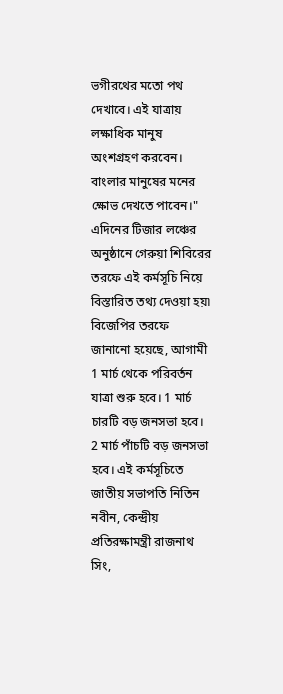ভগীরথের মতো পথ দেখাবে। এই যাত্রায় লক্ষাধিক মানুষ অংশগ্রহণ করবেন। বাংলার মানুষের মনের ক্ষোভ দেখতে পাবেন।"
এদিনের টিজার লঞ্চের অনুষ্ঠানে গেরুয়া শিবিরের তরফে এই কর্মসূচি নিয়ে বিস্তারিত তথ্য দেওয়া হয়৷ বিজেপির তরফে জানানো হয়েছে, আগামী 1 মার্চ থেকে পরিবর্তন যাত্রা শুরু হবে। 1 মার্চ চারটি বড় জনসভা হবে। 2 মার্চ পাঁচটি বড় জনসভা হবে। এই কর্মসূচিতে জাতীয় সভাপতি নিতিন নবীন, কেন্দ্রীয় প্রতিরক্ষামন্ত্রী রাজনাথ সিং,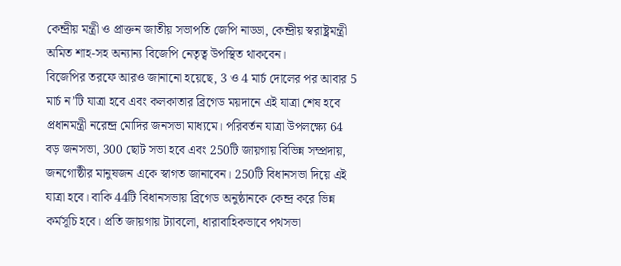কেন্দ্রীয় মন্ত্রী ও প্রাক্তন জাতীয় সভাপতি জেপি নাড্ডা, কেন্দ্রীয় স্বরাষ্ট্রমন্ত্রী অমিত শাহ-সহ অন্যান্য বিজেপি নেতৃত্ব উপস্থিত থাকবেন।
বিজেপির তরফে আরও জানানো হয়েছে, 3 ও 4 মার্চ দোলের পর আবার 5 মার্চ ন’টি যাত্রা হবে এবং কলকাতার ব্রিগেড ময়দানে এই যাত্রা শেষ হবে প্রধানমন্ত্রী নরেন্দ্র মোদির জনসভা মাধ্যমে। পরিবর্তন যাত্রা উপলক্ষ্যে 64 বড় জনসভা, 300 ছোট সভা হবে এবং 250টি জায়গায় বিভিন্ন সম্প্রদায়, জনগোষ্ঠীর মানুষজন একে স্বাগত জানাবেন। 250টি বিধানসভা দিয়ে এই যাত্রা হবে। বাকি 44টি বিধানসভায় ব্রিগেড অনুষ্ঠানকে কেন্দ্র করে ভিন্ন কর্মসূচি হবে। প্রতি জায়গায় ট্যাবলো, ধারাবাহিকভাবে পথসভা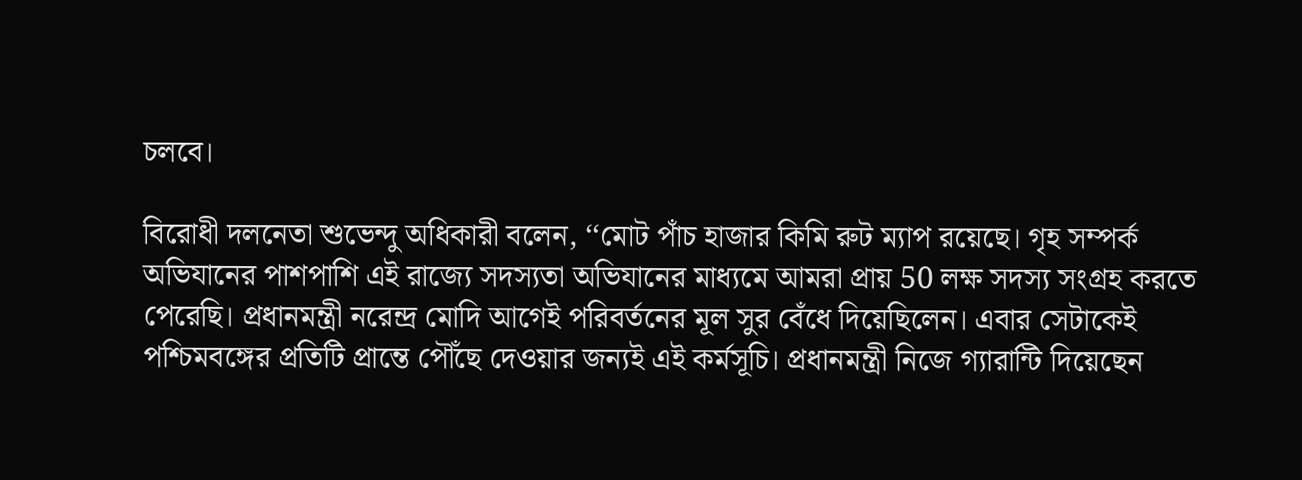চলবে।

বিরোধী দলনেতা শুভেন্দু অধিকারী বলেন, ‘‘মোট পাঁচ হাজার কিমি রুট ম্যাপ রয়েছে। গৃহ সম্পর্ক অভিযানের পাশপাশি এই রাজ্যে সদস্যতা অভিযানের মাধ্যমে আমরা প্রায় 50 লক্ষ সদস্য সংগ্রহ করতে পেরেছি। প্রধানমন্ত্রী নরেন্দ্র মোদি আগেই পরিবর্তনের মূল সুর বেঁধে দিয়েছিলেন। এবার সেটাকেই পশ্চিমবঙ্গের প্রতিটি প্রান্তে পৌঁছে দেওয়ার জন্যই এই কর্মসূচি। প্রধানমন্ত্রী নিজে গ্যারান্টি দিয়েছেন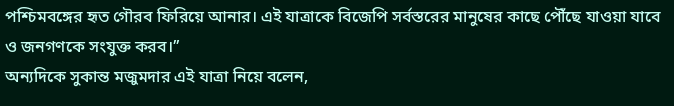পশ্চিমবঙ্গের হৃত গৌরব ফিরিয়ে আনার। এই যাত্রাকে বিজেপি সর্বস্তরের মানুষের কাছে পৌঁছে যাওয়া যাবে ও জনগণকে সংযুক্ত করব।’’
অন্যদিকে সুকান্ত মজুমদার এই যাত্রা নিয়ে বলেন,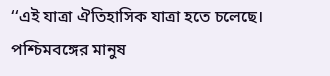‘‘এই যাত্রা ঐতিহাসিক যাত্রা হতে চলেছে। পশ্চিমবঙ্গের মানুষ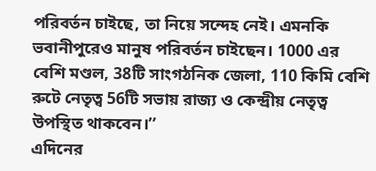পরিবর্তন চাইছে, তা নিয়ে সন্দেহ নেই। এমনকি ভবানীপুরেও মানুষ পরিবর্তন চাইছেন। 1000 এর বেশি মণ্ডল, 38টি সাংগঠনিক জেলা, 110 কিমি বেশি রুটে নেতৃত্ব 56টি সভায় রাজ্য ও কেন্দ্রীয় নেতৃত্ব উপস্থিত থাকবেন।’’
এদিনের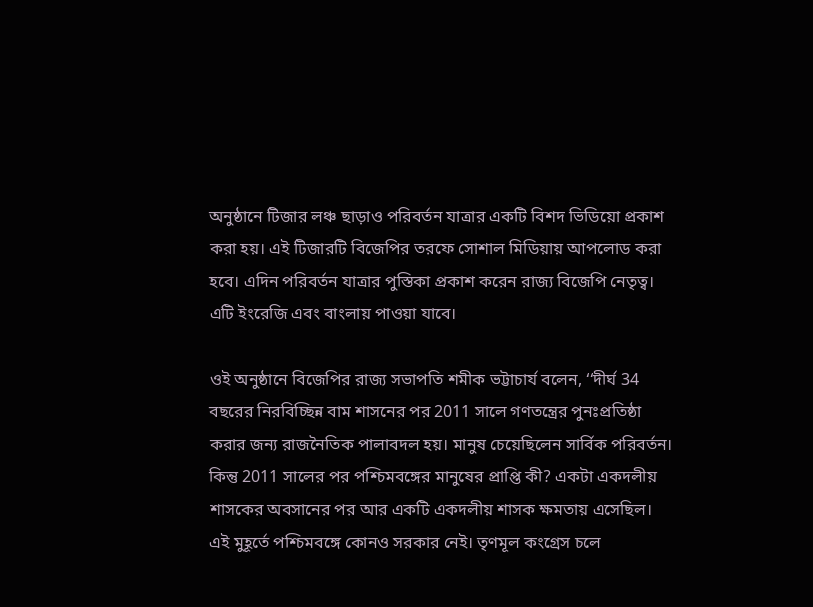অনুষ্ঠানে টিজার লঞ্চ ছাড়াও পরিবর্তন যাত্রার একটি বিশদ ভিডিয়ো প্রকাশ করা হয়। এই টিজারটি বিজেপির তরফে সোশাল মিডিয়ায় আপলোড করা হবে। এদিন পরিবর্তন যাত্রার পুস্তিকা প্রকাশ করেন রাজ্য বিজেপি নেতৃত্ব। এটি ইংরেজি এবং বাংলায় পাওয়া যাবে।

ওই অনুষ্ঠানে বিজেপির রাজ্য সভাপতি শমীক ভট্টাচার্য বলেন, ‘‘দীর্ঘ 34 বছরের নিরবিচ্ছিন্ন বাম শাসনের পর 2011 সালে গণতন্ত্রের পুনঃপ্রতিষ্ঠা করার জন্য রাজনৈতিক পালাবদল হয়। মানুষ চেয়েছিলেন সার্বিক পরিবর্তন। কিন্তু 2011 সালের পর পশ্চিমবঙ্গের মানুষের প্রাপ্তি কী? একটা একদলীয় শাসকের অবসানের পর আর একটি একদলীয় শাসক ক্ষমতায় এসেছিল। এই মুহূর্তে পশ্চিমবঙ্গে কোনও সরকার নেই। তৃণমূল কংগ্রেস চলে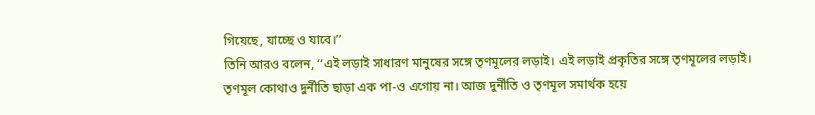গিয়েছে, যাচ্ছে ও যাবে।’’
তিনি আরও বলেন, ‘‘এই লড়াই সাধারণ মানুষের সঙ্গে তৃণমূলের লড়াই। এই লড়াই প্রকৃতির সঙ্গে তৃণমূলের লড়াই। তৃণমূল কোথাও দুর্নীতি ছাড়া এক পা-ও এগোয় না। আজ দুর্নীতি ও তৃণমূল সমার্থক হয়ে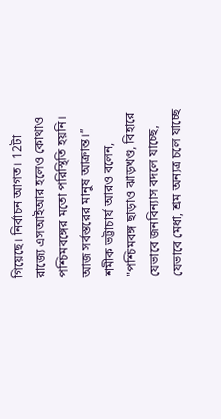গিয়েছে। নির্বাচন আগত। 12টা রাজ্যে এসআইআর হলেও কোথাও পশ্চিমবঙ্গের মতো পরিস্থিতি হয়নি। আজ সর্বস্তরের মানুষ আক্রান্ত।’’
শমীক ভট্টাচার্য আরও বলেন, "পশ্চিমবঙ্গ ছাড়াও ঝাড়খণ্ড, বিহারে যেভাবে জনবিন্যাস বদলে যাচ্ছে, যেভাবে মেধা, শ্রম অন্যত্র চলে যাচ্ছে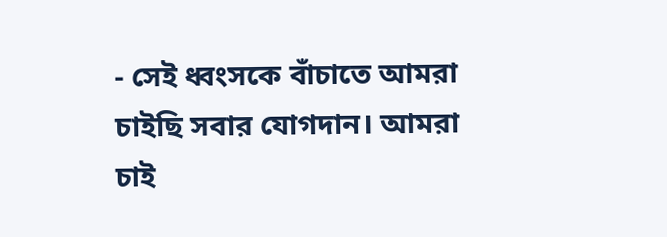- সেই ধ্বংসকে বাঁচাতে আমরা চাইছি সবার যোগদান। আমরা চাই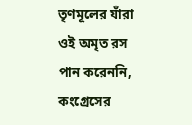তৃণমূলের যাঁরা ওই অমৃত রস পান করেননি, কংগ্রেসের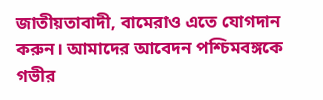জাতীয়তাবাদী, বামেরাও এতে যোগদান করুন। আমাদের আবেদন পশ্চিমবঙ্গকে গভীর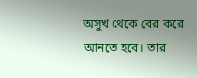অসুখ থেকে বের করে আনতে হবে। তার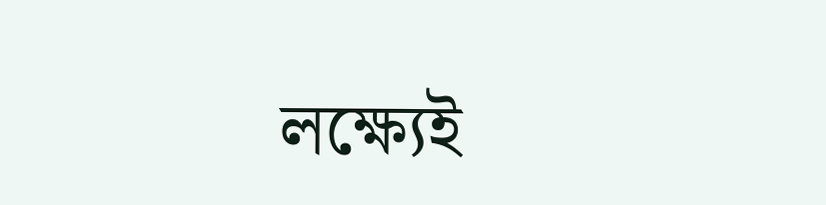লক্ষ্যেই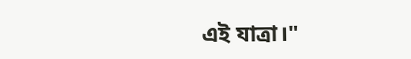এই যাত্রা।"